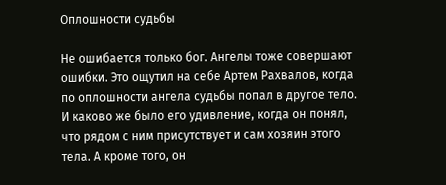Оплошности судьбы

Не ошибается только бог. Ангелы тоже совершают ошибки. Это ощутил на себе Артем Рахвалов, когда по оплошности ангела судьбы попал в другое тело. И каково же было его удивление, когда он понял, что рядом с ним присутствует и сам хозяин этого тела. А кроме того, он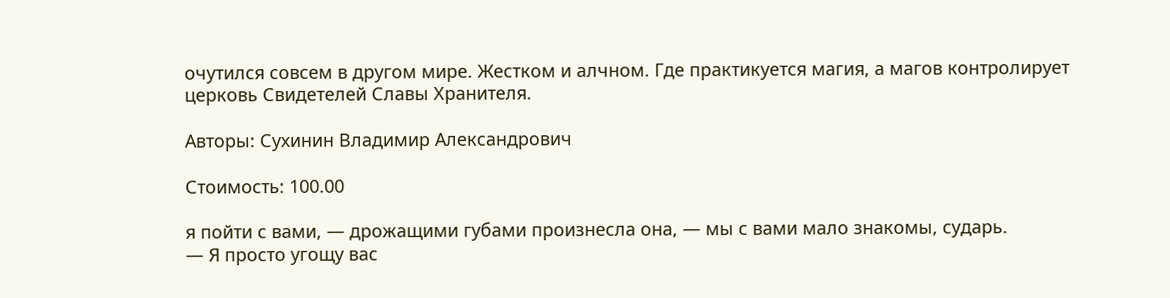очутился совсем в другом мире. Жестком и алчном. Где практикуется магия, а магов контролирует церковь Свидетелей Славы Хранителя.

Авторы: Сухинин Владимир Александрович

Стоимость: 100.00

я пойти с вами, — дрожащими губами произнесла она, — мы с вами мало знакомы, сударь.
— Я просто угощу вас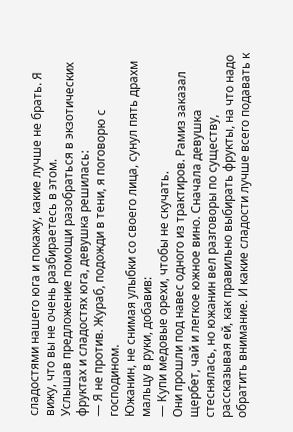сладостями нашего юга и покажу, какие лучше не брать. Я вижу, что вы не очень разбираетесь в этом.
Услышав предложение помощи разобраться в экзотических фруктах и сладостях юга, девушка решилась:
— Я не против. Жураб, подожди в тени, я поговорю с господином.
Южанин, не снимая улыбки со своего лица, сунул пять драхм мальцу в руки, добавив:
— Купи медовые орехи, чтобы не скучать.
Они прошли под навес одного из трактиров. Рамиз заказал щербет, чай и легкое южное вино. Сначала девушка стеснялась, но южанин вел разговоры по существу, рассказывая ей, как правильно выбирать фрукты, на что надо обратить внимание. И какие сладости лучше всего подавать к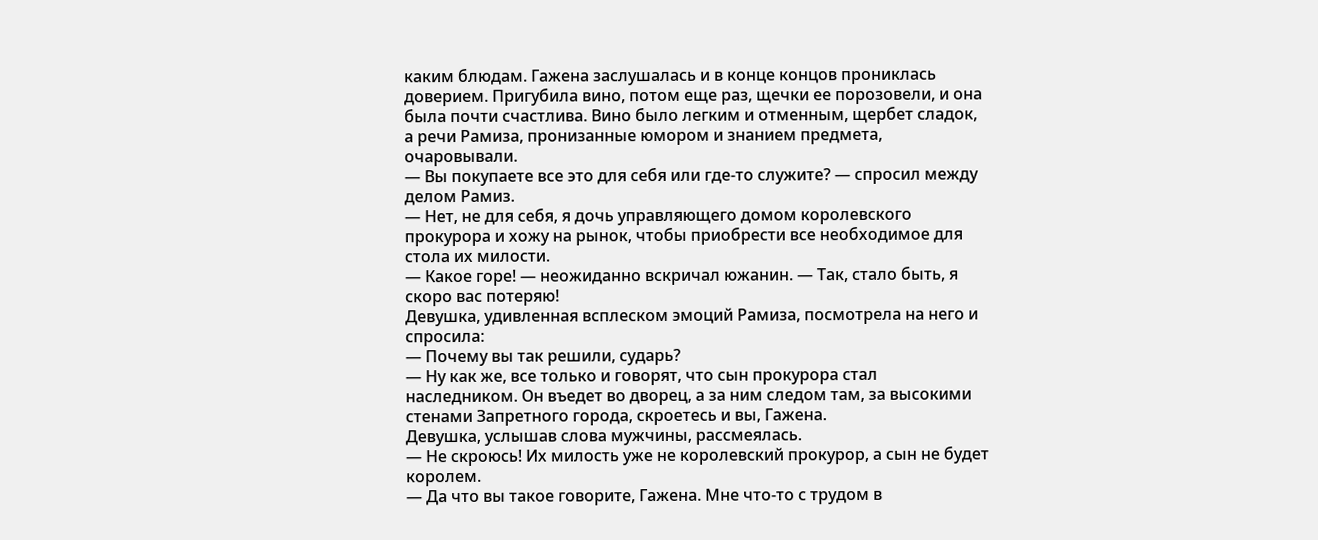каким блюдам. Гажена заслушалась и в конце концов прониклась доверием. Пригубила вино, потом еще раз, щечки ее порозовели, и она была почти счастлива. Вино было легким и отменным, щербет сладок, а речи Рамиза, пронизанные юмором и знанием предмета, очаровывали.
— Вы покупаете все это для себя или где-то служите? — спросил между делом Рамиз.
— Нет, не для себя, я дочь управляющего домом королевского прокурора и хожу на рынок, чтобы приобрести все необходимое для стола их милости.
— Какое горе! — неожиданно вскричал южанин. — Так, стало быть, я скоро вас потеряю!
Девушка, удивленная всплеском эмоций Рамиза, посмотрела на него и спросила:
— Почему вы так решили, сударь?
— Ну как же, все только и говорят, что сын прокурора стал наследником. Он въедет во дворец, а за ним следом там, за высокими стенами Запретного города, скроетесь и вы, Гажена.
Девушка, услышав слова мужчины, рассмеялась.
— Не скроюсь! Их милость уже не королевский прокурор, а сын не будет королем.
— Да что вы такое говорите, Гажена. Мне что-то с трудом в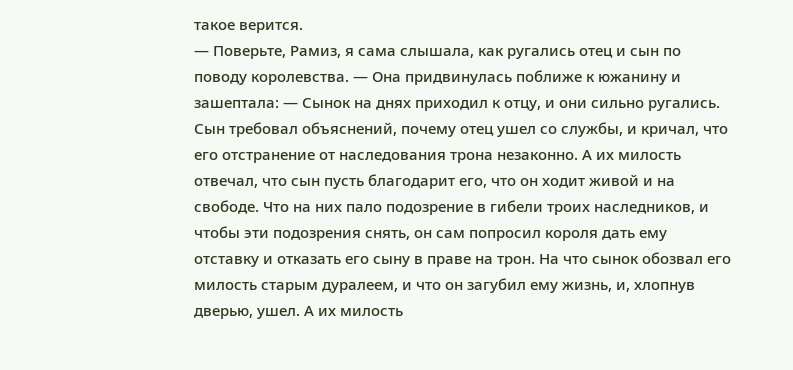такое верится.
— Поверьте, Рамиз, я сама слышала, как ругались отец и сын по поводу королевства. — Она придвинулась поближе к южанину и зашептала: — Сынок на днях приходил к отцу, и они сильно ругались. Сын требовал объяснений, почему отец ушел со службы, и кричал, что его отстранение от наследования трона незаконно. А их милость отвечал, что сын пусть благодарит его, что он ходит живой и на свободе. Что на них пало подозрение в гибели троих наследников, и чтобы эти подозрения снять, он сам попросил короля дать ему отставку и отказать его сыну в праве на трон. На что сынок обозвал его милость старым дуралеем, и что он загубил ему жизнь, и, хлопнув дверью, ушел. А их милость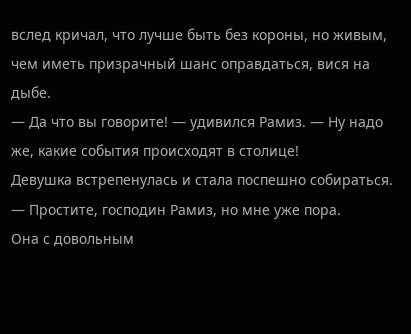вслед кричал, что лучше быть без короны, но живым, чем иметь призрачный шанс оправдаться, вися на дыбе.
— Да что вы говорите! — удивился Рамиз. — Ну надо же, какие события происходят в столице!
Девушка встрепенулась и стала поспешно собираться.
— Простите, господин Рамиз, но мне уже пора.
Она с довольным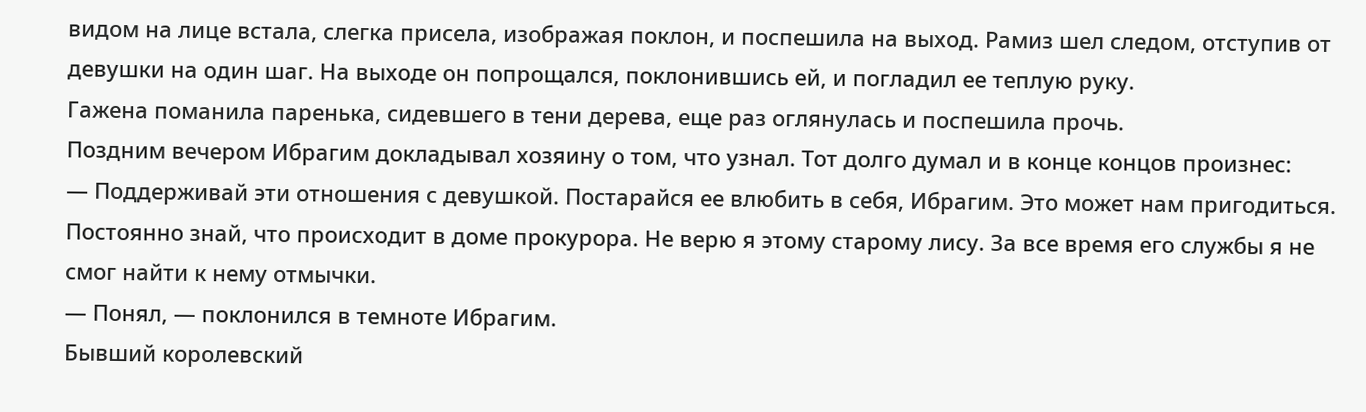видом на лице встала, слегка присела, изображая поклон, и поспешила на выход. Рамиз шел следом, отступив от девушки на один шаг. На выходе он попрощался, поклонившись ей, и погладил ее теплую руку.
Гажена поманила паренька, сидевшего в тени дерева, еще раз оглянулась и поспешила прочь.
Поздним вечером Ибрагим докладывал хозяину о том, что узнал. Тот долго думал и в конце концов произнес:
— Поддерживай эти отношения с девушкой. Постарайся ее влюбить в себя, Ибрагим. Это может нам пригодиться. Постоянно знай, что происходит в доме прокурора. Не верю я этому старому лису. За все время его службы я не смог найти к нему отмычки.
— Понял, — поклонился в темноте Ибрагим.
Бывший королевский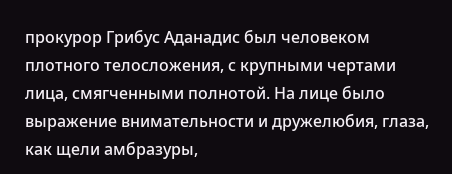прокурор Грибус Аданадис был человеком плотного телосложения, с крупными чертами лица, смягченными полнотой. На лице было выражение внимательности и дружелюбия, глаза, как щели амбразуры,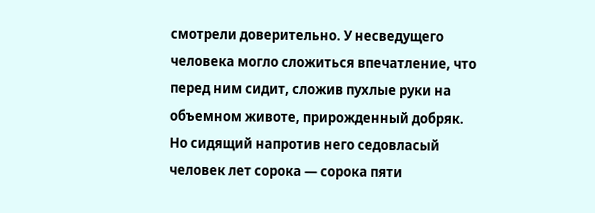смотрели доверительно. У несведущего человека могло сложиться впечатление, что перед ним сидит, сложив пухлые руки на объемном животе, прирожденный добряк.
Но сидящий напротив него седовласый человек лет сорока — сорока пяти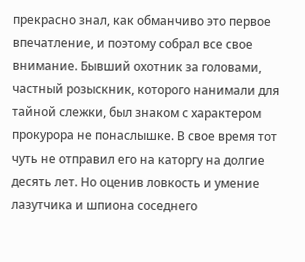прекрасно знал, как обманчиво это первое впечатление, и поэтому собрал все свое внимание. Бывший охотник за головами, частный розыскник, которого нанимали для тайной слежки, был знаком с характером прокурора не понаслышке. В свое время тот чуть не отправил его на каторгу на долгие десять лет. Но оценив ловкость и умение лазутчика и шпиона соседнего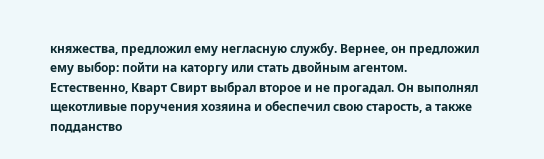княжества, предложил ему негласную службу. Вернее, он предложил ему выбор: пойти на каторгу или стать двойным агентом. Естественно, Кварт Свирт выбрал второе и не прогадал. Он выполнял щекотливые поручения хозяина и обеспечил свою старость, а также подданство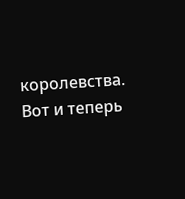королевства. Вот и теперь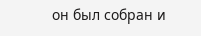он был собран и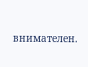внимателен.